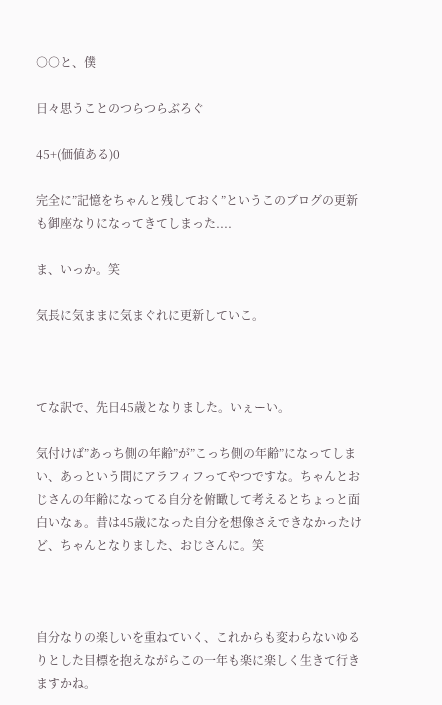○○と、僕

日々思うことのつらつらぶろぐ

45+(価値ある)0

完全に”記憶をちゃんと残しておく”というこのブログの更新も御座なりになってきてしまった....

ま、いっか。笑

気長に気ままに気まぐれに更新していこ。



てな訳で、先日45歳となりました。いぇーい。

気付けば”あっち側の年齢”が”こっち側の年齢”になってしまい、あっという間にアラフィフってやつですな。ちゃんとおじさんの年齢になってる自分を俯瞰して考えるとちょっと面白いなぁ。昔は45歳になった自分を想像さえできなかったけど、ちゃんとなりました、おじさんに。笑



自分なりの楽しいを重ねていく、これからも変わらないゆるりとした目標を抱えながらこの一年も楽に楽しく生きて行きますかね。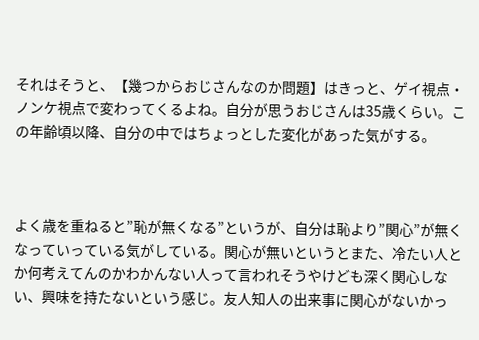それはそうと、【幾つからおじさんなのか問題】はきっと、ゲイ視点・ノンケ視点で変わってくるよね。自分が思うおじさんは35歳くらい。この年齢頃以降、自分の中ではちょっとした変化があった気がする。



よく歳を重ねると”恥が無くなる”というが、自分は恥より”関心”が無くなっていっている気がしている。関心が無いというとまた、冷たい人とか何考えてんのかわかんない人って言われそうやけども深く関心しない、興味を持たないという感じ。友人知人の出来事に関心がないかっ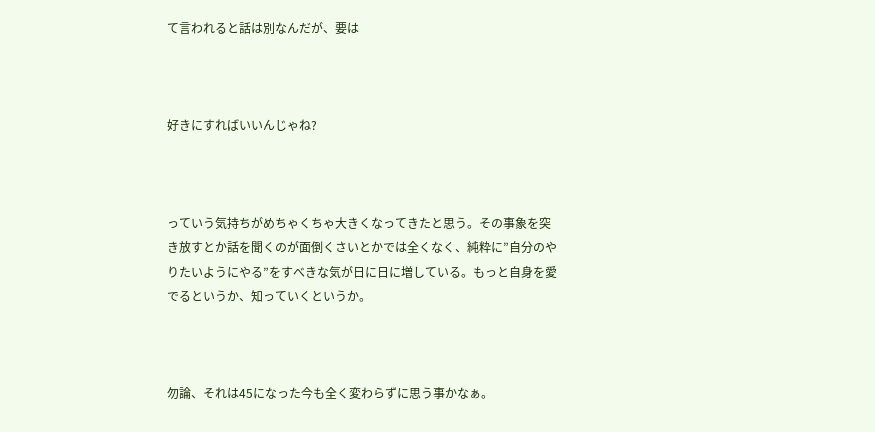て言われると話は別なんだが、要は



好きにすればいいんじゃね?



っていう気持ちがめちゃくちゃ大きくなってきたと思う。その事象を突き放すとか話を聞くのが面倒くさいとかでは全くなく、純粋に”自分のやりたいようにやる”をすべきな気が日に日に増している。もっと自身を愛でるというか、知っていくというか。



勿論、それは45になった今も全く変わらずに思う事かなぁ。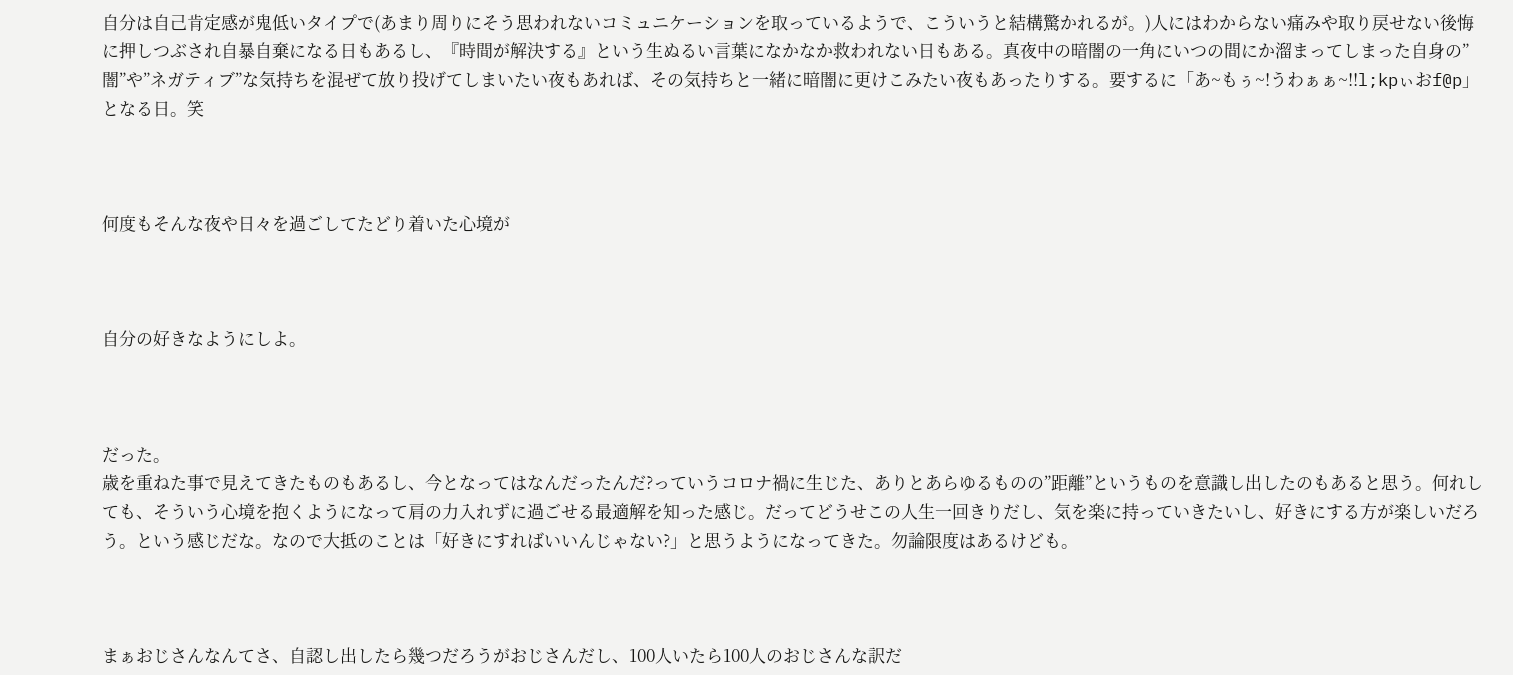自分は自己肯定感が鬼低いタイプで(あまり周りにそう思われないコミュニケーションを取っているようで、こういうと結構驚かれるが。)人にはわからない痛みや取り戻せない後悔に押しつぶされ自暴自棄になる日もあるし、『時間が解決する』という生ぬるい言葉になかなか救われない日もある。真夜中の暗闇の一角にいつの間にか溜まってしまった自身の”闇”や”ネガティブ”な気持ちを混ぜて放り投げてしまいたい夜もあれば、その気持ちと一緒に暗闇に更けこみたい夜もあったりする。要するに「あ~もぅ~!うわぁぁ~!!l;kpぃおf@p」となる日。笑



何度もそんな夜や日々を過ごしてたどり着いた心境が



自分の好きなようにしよ。



だった。
歳を重ねた事で見えてきたものもあるし、今となってはなんだったんだ?っていうコロナ禍に生じた、ありとあらゆるものの”距離”というものを意識し出したのもあると思う。何れしても、そういう心境を抱くようになって肩の力入れずに過ごせる最適解を知った感じ。だってどうせこの人生一回きりだし、気を楽に持っていきたいし、好きにする方が楽しいだろう。という感じだな。なので大抵のことは「好きにすればいいんじゃない?」と思うようになってきた。勿論限度はあるけども。



まぁおじさんなんてさ、自認し出したら幾つだろうがおじさんだし、100人いたら100人のおじさんな訳だ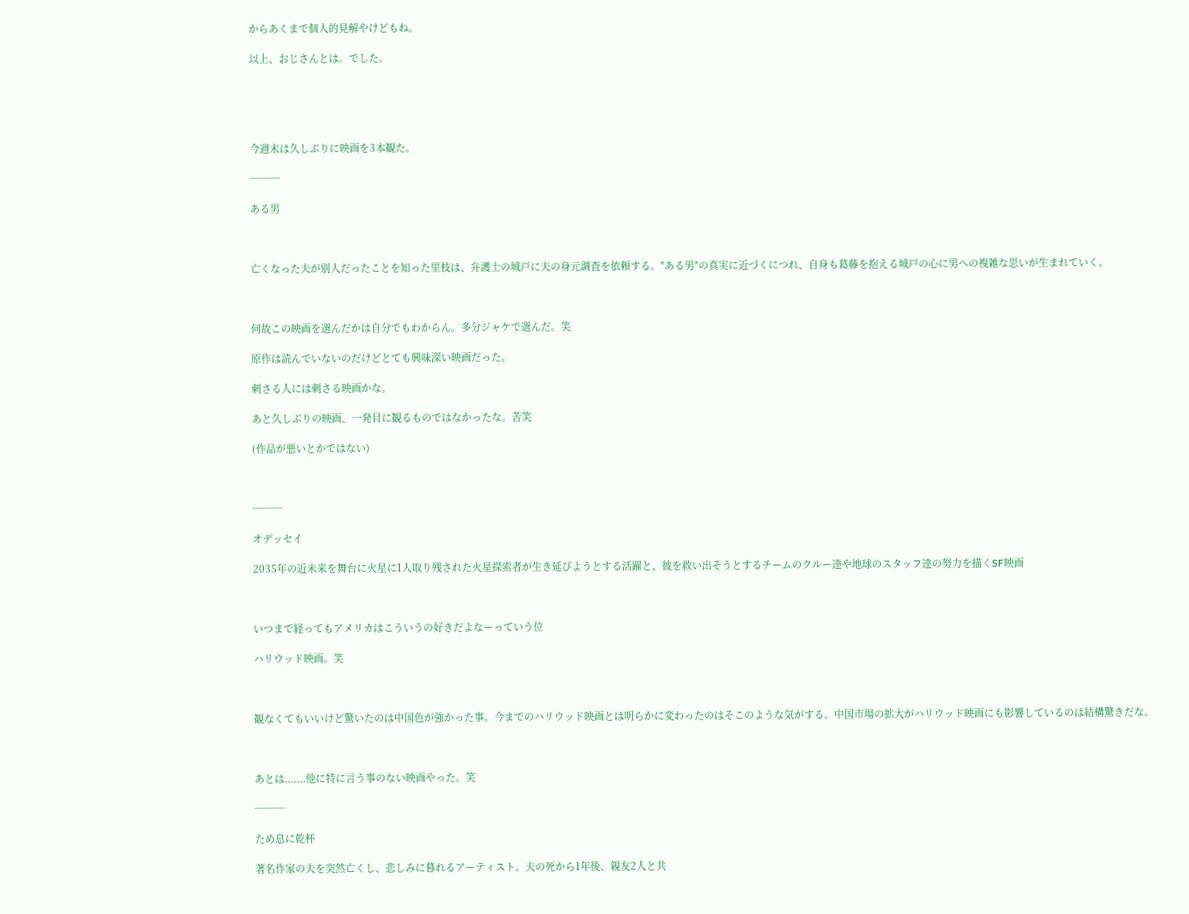からあくまで個人的見解やけどもね。

以上、おじさんとは。でした。





今週末は久しぶりに映画を3本観た。

───

ある男



亡くなった夫が別人だったことを知った里枝は、弁護士の城戸に夫の身元調査を依頼する。"ある男"の真実に近づくにつれ、自身も葛藤を抱える城戸の心に男への複雑な思いが生まれていく。



何故この映画を選んだかは自分でもわからん。多分ジャケで選んだ。笑

原作は読んでいないのだけどとても興味深い映画だった。

刺さる人には刺さる映画かな。

あと久しぶりの映画、一発目に観るものではなかったな。苦笑

(作品が悪いとかではない)



───

オデッセイ

2035年の近未来を舞台に火星に1人取り残された火星探索者が生き延びようとする活躍と、彼を救い出そうとするチームのクルー達や地球のスタッフ達の努力を描くSF映画



いつまで経ってもアメリカはこういうの好きだよなーっていう位

ハリウッド映画。笑



観なくてもいいけど驚いたのは中国色が強かった事。今までのハリウッド映画とは明らかに変わったのはそこのような気がする。中国市場の拡大がハリウッド映画にも影響しているのは結構驚きだな。



あとは.......他に特に言う事のない映画やった。笑

───

ため息に乾杯

著名作家の夫を突然亡くし、悲しみに暮れるアーティスト。夫の死から1年後、親友2人と共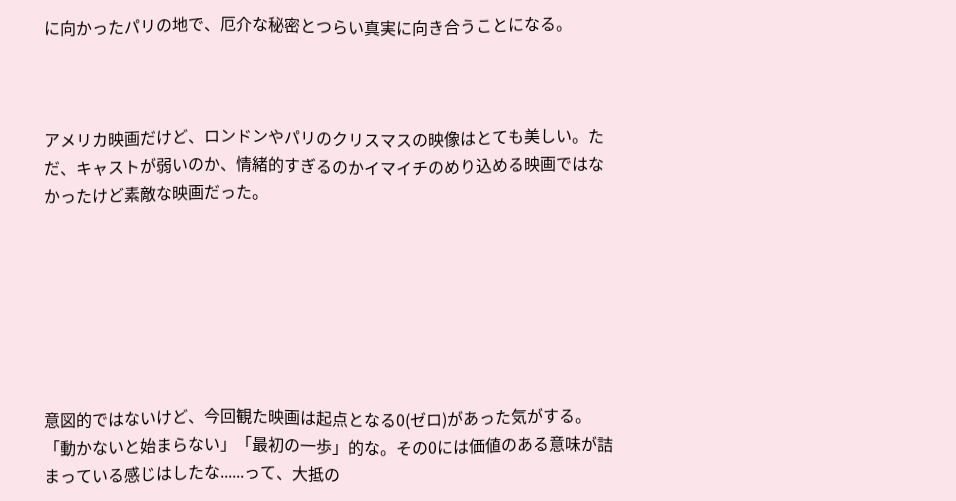に向かったパリの地で、厄介な秘密とつらい真実に向き合うことになる。



アメリカ映画だけど、ロンドンやパリのクリスマスの映像はとても美しい。ただ、キャストが弱いのか、情緒的すぎるのかイマイチのめり込める映画ではなかったけど素敵な映画だった。







意図的ではないけど、今回観た映画は起点となる0(ゼロ)があった気がする。「動かないと始まらない」「最初の一歩」的な。その0には価値のある意味が詰まっている感じはしたな......って、大抵の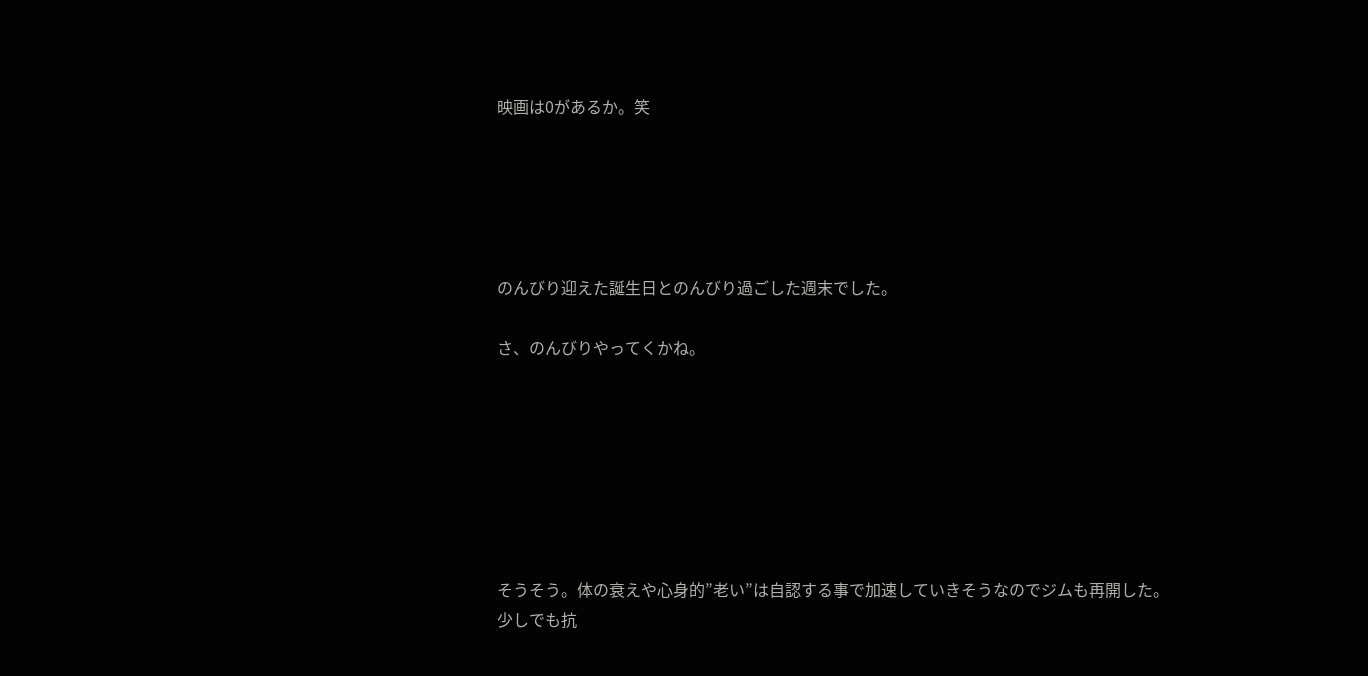映画は0があるか。笑





のんびり迎えた誕生日とのんびり過ごした週末でした。

さ、のんびりやってくかね。







そうそう。体の衰えや心身的”老い”は自認する事で加速していきそうなのでジムも再開した。
少しでも抗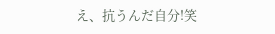え、抗うんだ自分!笑